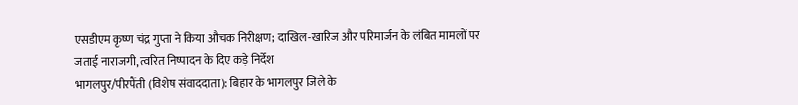एसडीएम कृष्ण चंद्र गुप्ता ने किया औचक निरीक्षण; दाखिल-खारिज और परिमार्जन के लंबित मामलों पर जताई नाराजगी, त्वरित निष्पादन के दिए कड़े निर्देश
भागलपुर/पीरपैंती (विशेष संवाददाता): बिहार के भागलपुर जिले के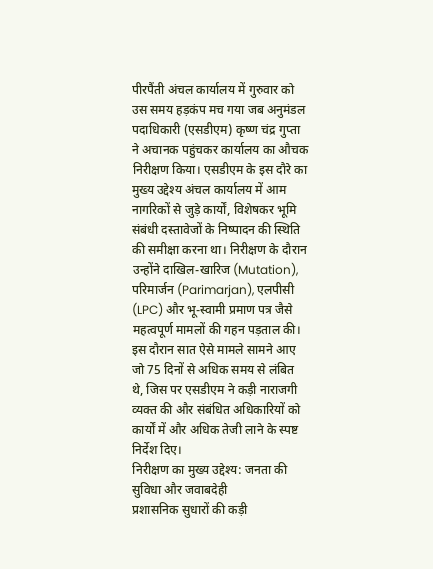पीरपैंती अंचल कार्यालय में गुरुवार को उस समय हड़कंप मच गया जब अनुमंडल पदाधिकारी (एसडीएम) कृष्ण चंद्र गुप्ता ने अचानक पहुंचकर कार्यालय का औचक निरीक्षण किया। एसडीएम के इस दौरे का मुख्य उद्देश्य अंचल कार्यालय में आम नागरिकों से जुड़े कार्यों, विशेषकर भूमि संबंधी दस्तावेजों के निष्पादन की स्थिति की समीक्षा करना था। निरीक्षण के दौरान उन्होंने दाखिल-खारिज (Mutation), परिमार्जन (Parimarjan), एलपीसी (LPC) और भू-स्वामी प्रमाण पत्र जैसे महत्वपूर्ण मामलों की गहन पड़ताल की। इस दौरान सात ऐसे मामले सामने आए जो 75 दिनों से अधिक समय से लंबित थे, जिस पर एसडीएम ने कड़ी नाराजगी व्यक्त की और संबंधित अधिकारियों को कार्यों में और अधिक तेजी लाने के स्पष्ट निर्देश दिए।
निरीक्षण का मुख्य उद्देश्य: जनता की सुविधा और जवाबदेही
प्रशासनिक सुधारों की कड़ी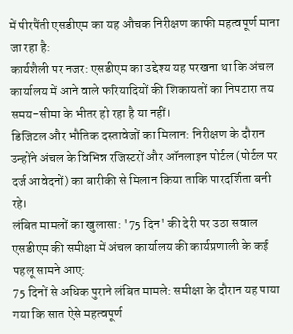में पीरपैंती एसडीएम का यह औचक निरीक्षण काफी महत्वपूर्ण माना जा रहा है:
कार्यशैली पर नजर: एसडीएम का उद्देश्य यह परखना था कि अंचल कार्यालय में आने वाले फरियादियों की शिकायतों का निपटारा तय समय-सीमा के भीतर हो रहा है या नहीं।
डिजिटल और भौतिक दस्तावेजों का मिलान: निरीक्षण के दौरान उन्होंने अंचल के विभिन्न रजिस्टरों और ऑनलाइन पोर्टल (पोर्टल पर दर्ज आवेदनों) का बारीकी से मिलान किया ताकि पारदर्शिता बनी रहे।
लंबित मामलों का खुलासा: '75 दिन' की देरी पर उठा सवाल
एसडीएम की समीक्षा में अंचल कार्यालय की कार्यप्रणाली के कई पहलू सामने आए:
75 दिनों से अधिक पुराने लंबित मामले: समीक्षा के दौरान यह पाया गया कि सात ऐसे महत्वपूर्ण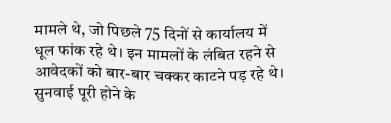मामले थे, जो पिछले 75 दिनों से कार्यालय में धूल फांक रहे थे। इन मामलों के लंबित रहने से आवेदकों को बार-बार चक्कर काटने पड़ रहे थे।
सुनवाई पूरी होने के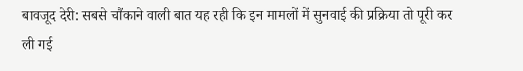बावजूद देरी: सबसे चौंकाने वाली बात यह रही कि इन मामलों में सुनवाई की प्रक्रिया तो पूरी कर ली गई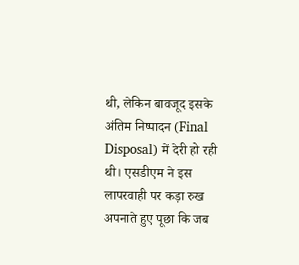थी, लेकिन बावजूद इसके अंतिम निष्पादन (Final Disposal) में देरी हो रही थी। एसडीएम ने इस लापरवाही पर कड़ा रुख अपनाते हुए पूछा कि जब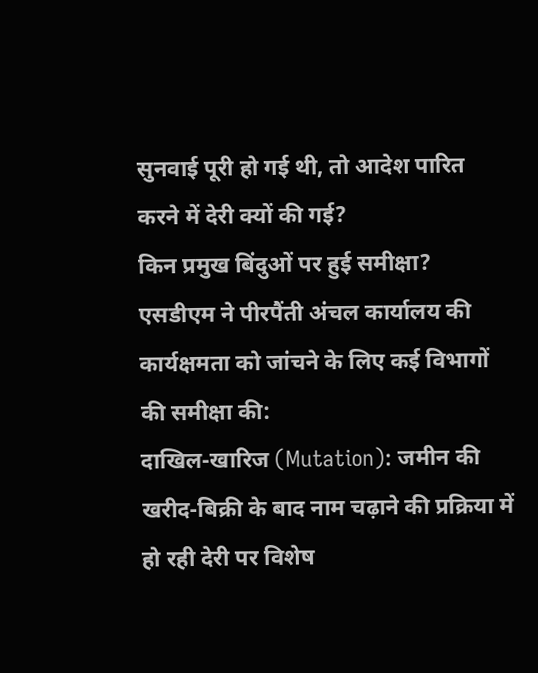सुनवाई पूरी हो गई थी, तो आदेश पारित करने में देरी क्यों की गई?
किन प्रमुख बिंदुओं पर हुई समीक्षा?
एसडीएम ने पीरपैंती अंचल कार्यालय की कार्यक्षमता को जांचने के लिए कई विभागों की समीक्षा की:
दाखिल-खारिज (Mutation): जमीन की खरीद-बिक्री के बाद नाम चढ़ाने की प्रक्रिया में हो रही देरी पर विशेष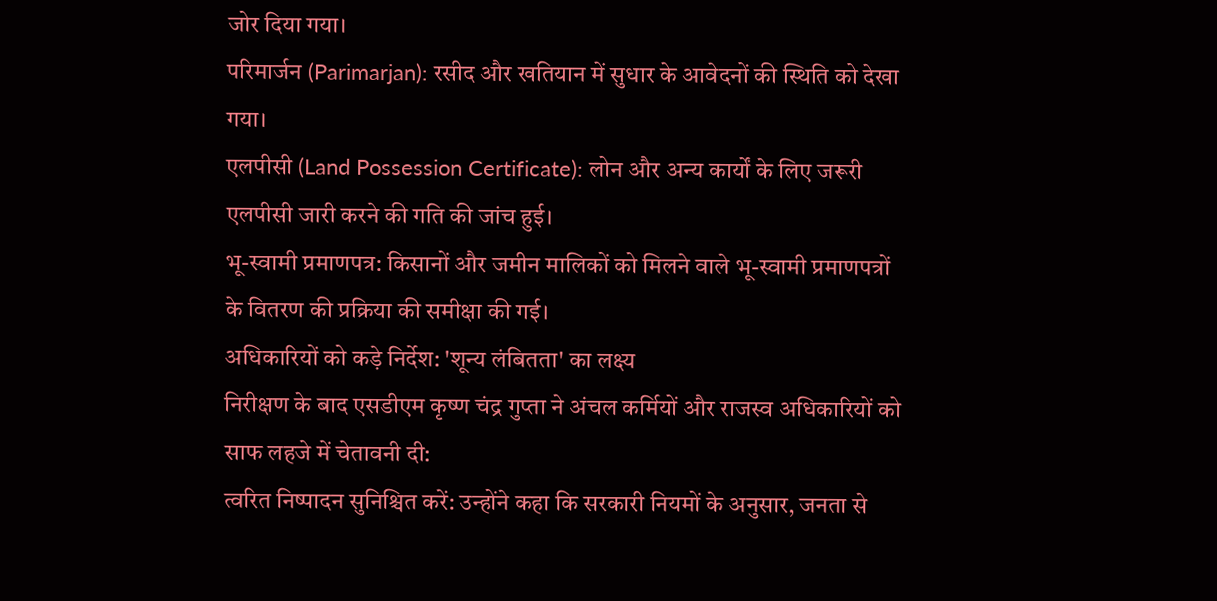जोर दिया गया।
परिमार्जन (Parimarjan): रसीद और खतियान में सुधार के आवेदनों की स्थिति को देखा गया।
एलपीसी (Land Possession Certificate): लोन और अन्य कार्यों के लिए जरूरी एलपीसी जारी करने की गति की जांच हुई।
भू-स्वामी प्रमाणपत्र: किसानों और जमीन मालिकों को मिलने वाले भू-स्वामी प्रमाणपत्रों के वितरण की प्रक्रिया की समीक्षा की गई।
अधिकारियों को कड़े निर्देश: 'शून्य लंबितता' का लक्ष्य
निरीक्षण के बाद एसडीएम कृष्ण चंद्र गुप्ता ने अंचल कर्मियों और राजस्व अधिकारियों को साफ लहजे में चेतावनी दी:
त्वरित निष्पादन सुनिश्चित करें: उन्होंने कहा कि सरकारी नियमों के अनुसार, जनता से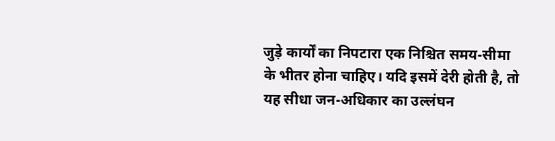जुड़े कार्यों का निपटारा एक निश्चित समय-सीमा के भीतर होना चाहिए। यदि इसमें देरी होती है, तो यह सीधा जन-अधिकार का उल्लंघन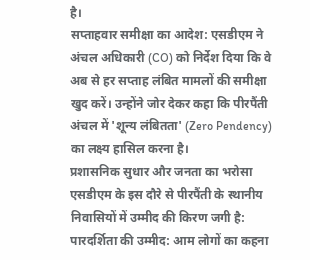है।
सप्ताहवार समीक्षा का आदेश: एसडीएम ने अंचल अधिकारी (CO) को निर्देश दिया कि वे अब से हर सप्ताह लंबित मामलों की समीक्षा खुद करें। उन्होंने जोर देकर कहा कि पीरपैंती अंचल में 'शून्य लंबितता' (Zero Pendency) का लक्ष्य हासिल करना है।
प्रशासनिक सुधार और जनता का भरोसा
एसडीएम के इस दौरे से पीरपैंती के स्थानीय निवासियों में उम्मीद की किरण जगी है:
पारदर्शिता की उम्मीद: आम लोगों का कहना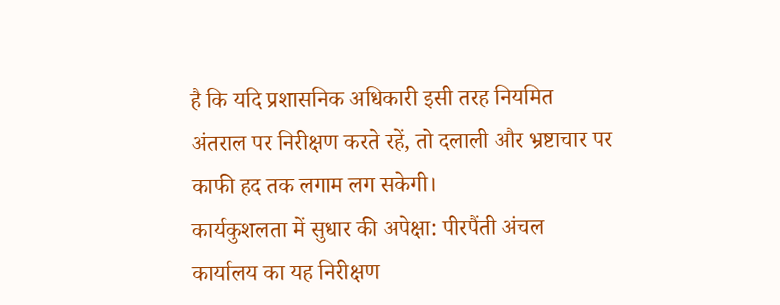है कि यदि प्रशासनिक अधिकारी इसी तरह नियमित अंतराल पर निरीक्षण करते रहें, तो दलाली और भ्रष्टाचार पर काफी हद तक लगाम लग सकेगी।
कार्यकुशलता में सुधार की अपेक्षा: पीरपैंती अंचल कार्यालय का यह निरीक्षण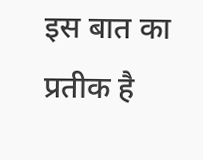इस बात का प्रतीक है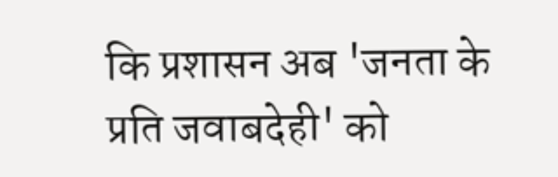कि प्रशासन अब 'जनता के प्रति जवाबदेही' को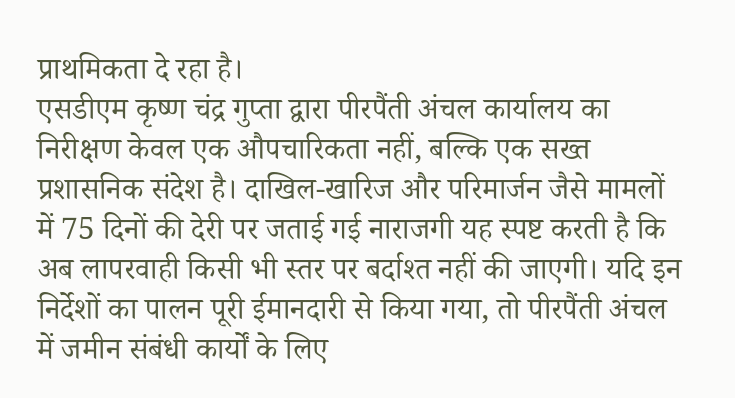प्राथमिकता दे रहा है।
एसडीएम कृष्ण चंद्र गुप्ता द्वारा पीरपैंती अंचल कार्यालय का निरीक्षण केवल एक औपचारिकता नहीं, बल्कि एक सख्त प्रशासनिक संदेश है। दाखिल-खारिज और परिमार्जन जैसे मामलों में 75 दिनों की देरी पर जताई गई नाराजगी यह स्पष्ट करती है कि अब लापरवाही किसी भी स्तर पर बर्दाश्त नहीं की जाएगी। यदि इन निर्देशों का पालन पूरी ईमानदारी से किया गया, तो पीरपैंती अंचल में जमीन संबंधी कार्यों के लिए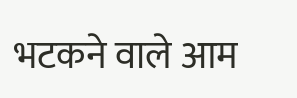भटकने वाले आम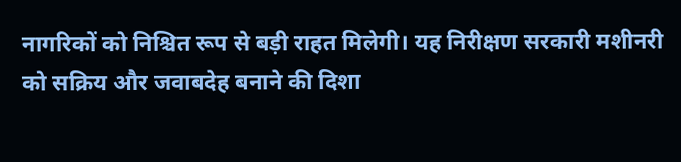नागरिकों को निश्चित रूप से बड़ी राहत मिलेगी। यह निरीक्षण सरकारी मशीनरी को सक्रिय और जवाबदेह बनाने की दिशा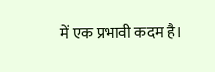में एक प्रभावी कदम है।